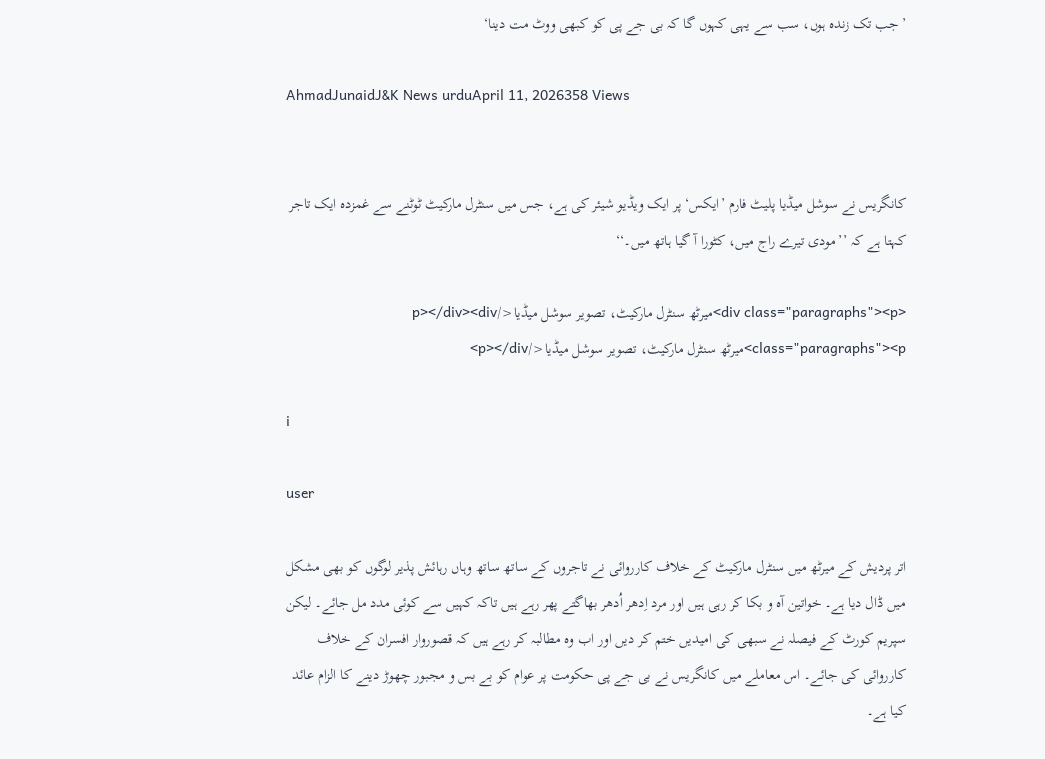’جب تک زندہ ہوں، سب سے یہی کہوں گا کہ بی جے پی کو کبھی ووٹ مت دینا‘

AhmadJunaidJ&K News urduApril 11, 2026358 Views


کانگریس نے سوشل میڈیا پلیٹ فارم ’ایکس‘ پر ایک ویڈیو شیئر کی ہے، جس میں سنٹرل مارکیٹ ٹوٹنے سے غمزدہ ایک تاجر کہتا ہے کہ ’’مودی تیرے راج میں، کٹورا آ گیا ہاتھ میں۔‘‘

<div class="paragraphs"><p>میرٹھ سنٹرل مارکیٹ، تصویر سوشل میڈیا</p></div><div class="paragraphs"><p>میرٹھ سنٹرل مارکیٹ، تصویر سوشل میڈیا</p></div>

i

user

اتر پردیش کے میرٹھ میں سنٹرل مارکیٹ کے خلاف کارروائی نے تاجروں کے ساتھ ساتھ وہاں رہائش پذیر لوگوں کو بھی مشکل میں ڈال دیا ہے۔ خواتین آہ و بکا کر رہی ہیں اور مرد اِدھر اُدھر بھاگتے پھر رہے ہیں تاکہ کہیں سے کوئی مدد مل جائے۔ لیکن سپریم کورٹ کے فیصلہ نے سبھی کی امیدیں ختم کر دیں اور اب وہ مطالبہ کر رہے ہیں کہ قصوروار افسران کے خلاف کارروائی کی جائے۔ اس معاملے میں کانگریس نے بی جے پی حکومت پر عوام کو بے بس و مجبور چھوڑ دینے کا الزام عائد کیا ہے۔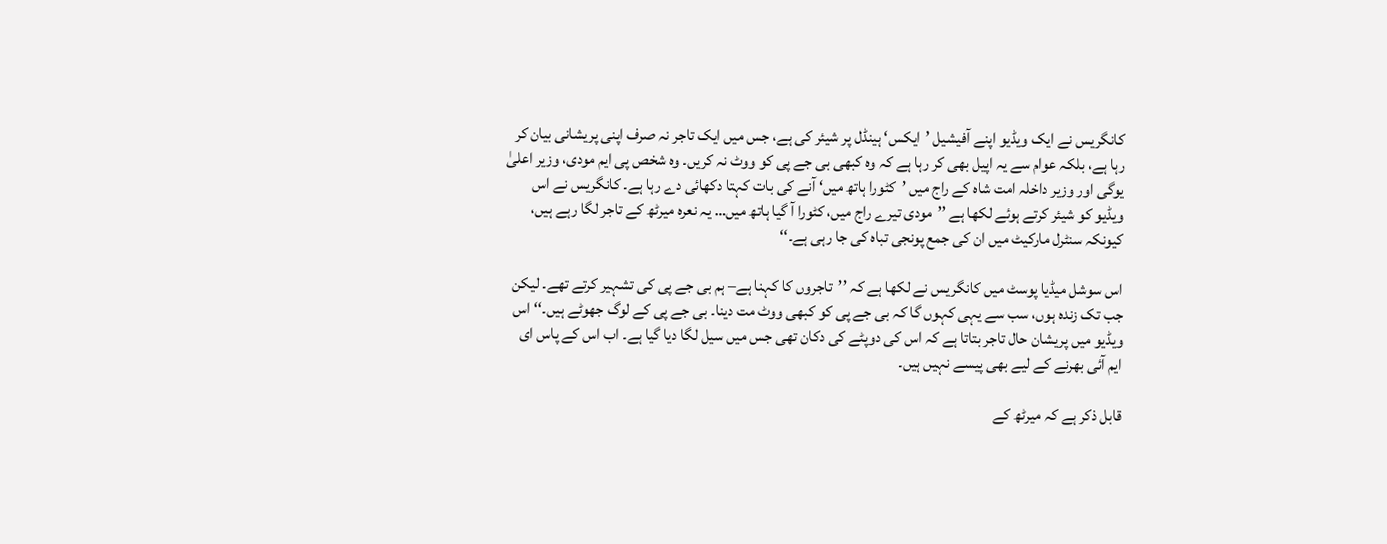کانگریس نے ایک ویڈیو اپنے آفیشیل ’ایکس‘ ہینڈل پر شیئر کی ہے، جس میں ایک تاجر نہ صرف اپنی پریشانی بیان کر رہا ہے، بلکہ عوام سے یہ اپیل بھی کر رہا ہے کہ وہ کبھی بی جے پی کو ووٹ نہ کریں۔ وہ شخص پی ایم مودی، وزیر اعلیٰ یوگی اور وزیر داخلہ امت شاہ کے راج میں ’کٹورا ہاتھ میں‘ آنے کی بات کہتا دکھائی دے رہا ہے۔ کانگریس نے اس ویڈیو کو شیئر کرتے ہوئے لکھا ہے ’’مودی تیرے راج میں، کٹورا آ گیا ہاتھ میں… یہ نعرہ میرٹھ کے تاجر لگا رہے ہیں، کیونکہ سنٹرل مارکیٹ میں ان کی جمع پونجی تباہ کی جا رہی ہے۔‘‘

اس سوشل میڈیا پوسٹ میں کانگریس نے لکھا ہے کہ ’’تاجروں کا کہنا ہے– ہم بی جے پی کی تشہیر کرتے تھے۔ لیکن جب تک زندہ ہوں، سب سے یہی کہوں گا کہ بی جے پی کو کبھی ووٹ مت دینا۔ بی جے پی کے لوگ جھوٹے ہیں۔‘‘ اس ویڈیو میں پریشان حال تاجر بتاتا ہے کہ اس کی دوپٹے کی دکان تھی جس میں سیل لگا دیا گیا ہے۔ اب اس کے پاس ای ایم آئی بھرنے کے لیے بھی پیسے نہیں ہیں۔

قابل ذکر ہے کہ میرٹھ کے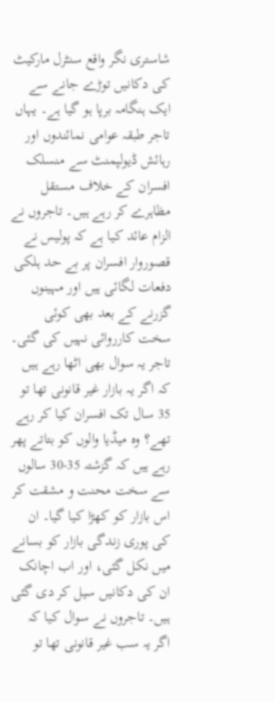شاستری نگر واقع سنٹرل مارکیٹ کی دکانیں توڑے جانے سے ایک ہنگامہ برپا ہو گیا ہے۔ یہاں تاجر طبقہ عوامی نمائندوں اور رہائش ڈیولپمنٹ سے منسلک افسران کے خلاف مستقل مظاہرے کر رہے ہیں۔ تاجروں نے الزام عائد کیا ہے کہ پولیس نے قصوروار افسران پر بے حد ہلکی دفعات لگائی ہیں اور مہینوں گزرنے کے بعد بھی کوئی سخت کارروائی نہیں کی گئی۔ تاجر یہ سوال بھی اٹھا رہے ہیں کہ اگر یہ بازار غیر قانونی تھا تو 35 سال تک افسران کیا کر رہے تھے؟ وہ میڈیا والوں کو بتاتے پھر رہے ہیں کہ گزشتہ 35-30 سالوں سے سخت محنت و مشقت کر اس بازار کو کھڑا کیا گیا۔ ان کی پوری زندگی بازار کو بسانے میں نکل گئی، اور اب اچانک ان کی دکانیں سیل کر دی گئی ہیں۔ تاجروں نے سوال کیا کہ اگر یہ سب غیر قانونی تھا تو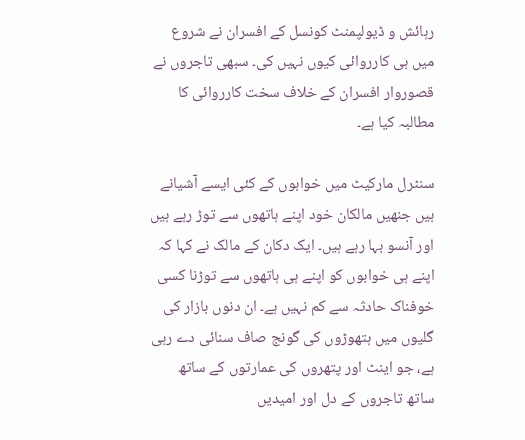رہائش و ڈیولپمنٹ کونسل کے افسران نے شروع میں ہی کارروائی کیوں نہیں کی۔ سبھی تاجروں نے قصوروار افسران کے خلاف سخت کارروائی کا مطالبہ کیا ہے۔

سنٹرل مارکیٹ میں خوابوں کے کئی ایسے آشیانے ہیں جنھیں مالکان خود اپنے ہاتھوں سے توڑ رہے ہیں اور آنسو بہا رہے ہیں۔ ایک دکان کے مالک نے کہا کہ اپنے ہی خوابوں کو اپنے ہی ہاتھوں سے توڑنا کسی خوفناک حادثہ سے کم نہیں ہے۔ ان دنوں بازار کی گلیوں میں ہتھوڑوں کی گونج صاف سنائی دے رہی ہے، جو اینٹ اور پتھروں کی عمارتوں کے ساتھ ساتھ تاجروں کے دل اور امیدیں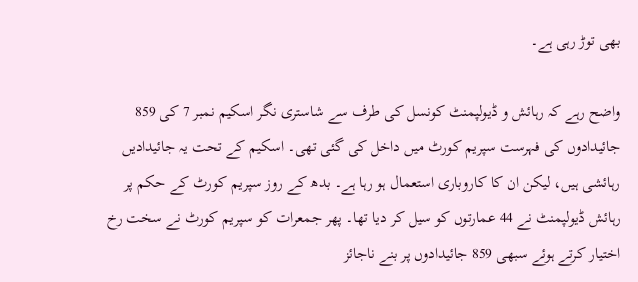بھی توڑ رہی ہے۔

واضح رہے کہ رہائش و ڈیولپمنٹ کونسل کی طرف سے شاستری نگر اسکیم نمبر 7 کی 859 جائیدادوں کی فہرست سپریم کورٹ میں داخل کی گئی تھی۔ اسکیم کے تحت یہ جائیدادیں رہائشی ہیں، لیکن ان کا کاروباری استعمال ہو رہا ہے۔ بدھ کے روز سپریم کورٹ کے حکم پر رہائش ڈیولپمنٹ نے 44 عمارتوں کو سیل کر دیا تھا۔ پھر جمعرات کو سپریم کورٹ نے سخت رخ اختیار کرتے ہوئے سبھی 859 جائیدادوں پر بنے ناجائز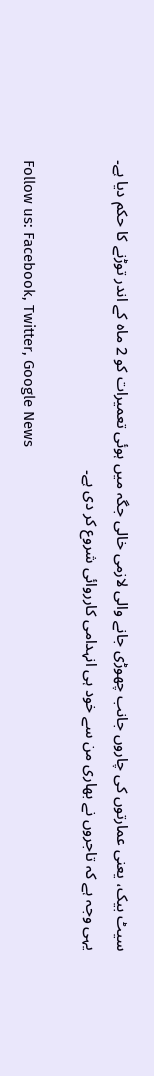سیٹ بیک، یعنی عمارتوں کی چاروں جانب چھوڑی جانے والی لازمی خالی جگہ میں ہوئی تعمیرات کو 2 ماہ کے اندر توڑنے کا حکم دیا ہے۔ یہی وجہ ہے کہ تاجروں نے بھاری من سے خود ہی انہدامی کارروائی شروع کر دی ہے۔

Follow us: Facebook, Twitter, Google News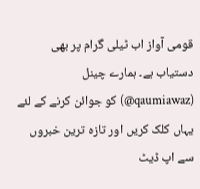قومی آواز اب ٹیلی گرام پر بھی دستیاب ہے۔ ہمارے چینل (qaumiawaz@) کو جوائن کرنے کے لئے یہاں کلک کریں اور تازہ ترین خبروں سے اپ ڈیٹ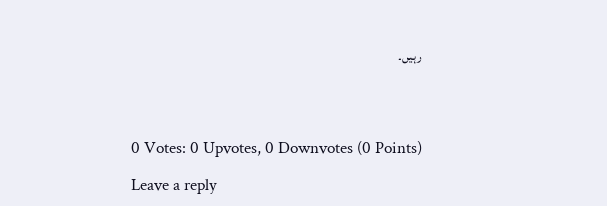رہیں۔




0 Votes: 0 Upvotes, 0 Downvotes (0 Points)

Leave a reply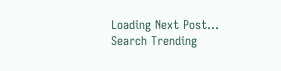Loading Next Post...
Search Trending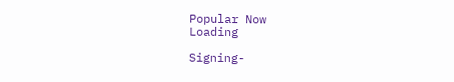Popular Now
Loading

Signing-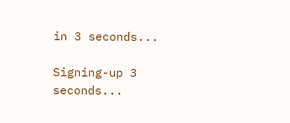in 3 seconds...

Signing-up 3 seconds...